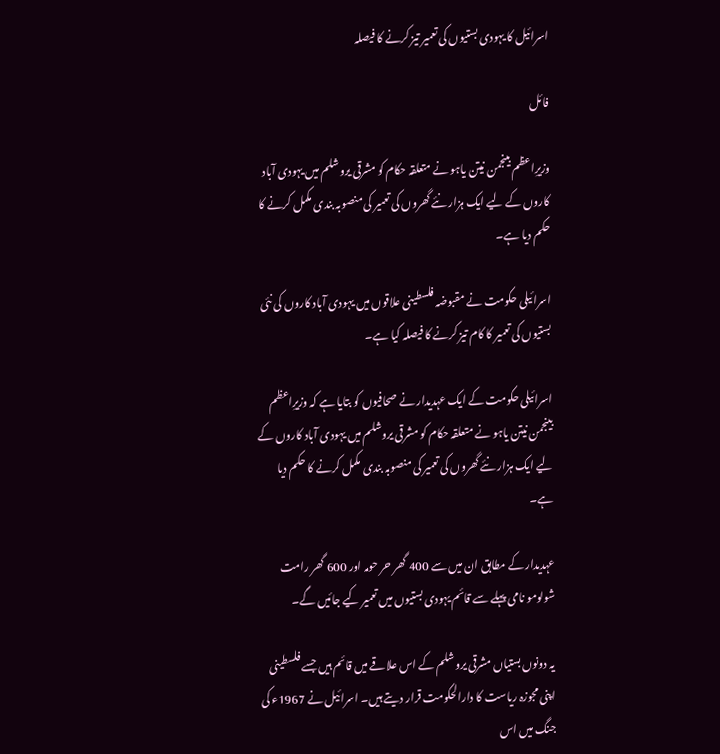اسرائیل کا یہودی بستیوں کی تعمیر تیز کرنے کا فیصلہ

فائل

وزیرِاعظم بینجمن نیتن یاہو نے متعلقہ حکام کو مشرقی یروشلم میں یہودی آباد کاروں کے لیے ایک ہزار نئے گھروں کی تعمیر کی منصوبہ بندی مکمل کرنے کا حکم دیا ہے۔

اسرائیلی حکومت نے مقبوضہ فلسطینی علاقوں میں یہودی آباد کاروں کی نئی بستیوں کی تعمیر کا کام تیز کرنے کا فیصلہ کیا ہے۔

اسرائیلی حکومت کے ایک عہدیدار نے صحافیوں کو بتایا ہے کہ وزیرِاعظم بینجمن نیتن یاہو نے متعلقہ حکام کو مشرقی یروشلم میں یہودی آباد کاروں کے لیے ایک ہزار نئے گھروں کی تعمیر کی منصوبہ بندی مکمل کرنے کا حکم دیا ہے۔

عہدیدار کے مطابق ان میں سے 400 گھر حر حومہ اور 600 گھر رامت شولومو نامی پہلے سے قائم یہودی بستیوں میں تعمیر کیے جائیں گے۔

یہ دونوں بستیاں مشرقی یروشلم کے اس علاقے میں قائم ہیں جسے فلسطینی اپنی مجوزہ ریاست کا دارالحکومت قرار دیتے ہیں۔ اسرائیل نے 1967ء کی جنگ میں اس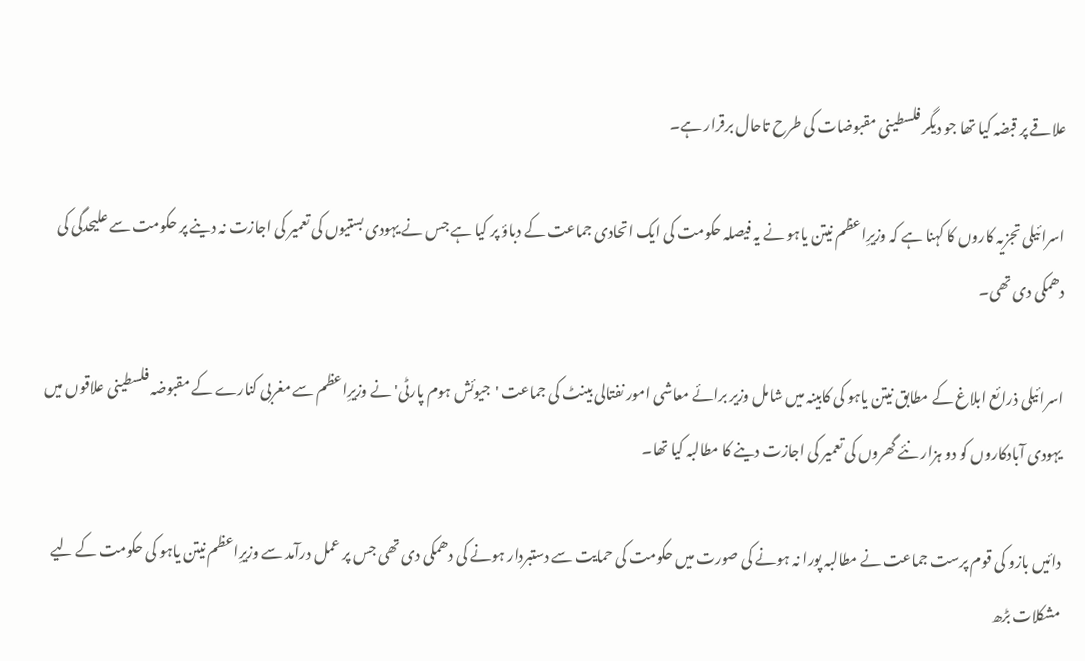علاقے پر قبضہ کیا تھا جو دیگر فلسطینی مقبوضات کی طرح تاحال برقرار ہے۔

اسرائیلی تجزیہ کاروں کا کہنا ہے کہ وزیرِاعظم نیتن یاہو نے یہ فیصلہ حکومت کی ایک اتحادی جماعت کے دباؤ پر کیا ہے جس نے یہودی بستیوں کی تعمیر کی اجازت نہ دینے پر حکومت سے علیحدگی کی دھمکی دی تھی۔

اسرائیلی ذرائع ابلاغ کے مطابق نیتن یاہو کی کابینہ میں شامل وزیر برائے معاشی امور نفتالی بینٹ کی جماعت 'جیوئش ہوم پارٹی' نے وزیرِاعظم سے مغربی کنارے کے مقبوضہ فلسطینی علاقوں میں یہودی آبادکاروں کو دو ہزار نئے گھروں کی تعمیر کی اجازت دینے کا مطالبہ کیا تھا۔

دائیں بازو کی قوم پرست جماعت نے مطالبہ پورا نہ ہونے کی صورت میں حکومت کی حمایت سے دستبردار ہونے کی دھمکی دی تھی جس پر عمل درآمد سے وزیرِاعظم نیتن یاہو کی حکومت کے لیے مشکلات بڑھ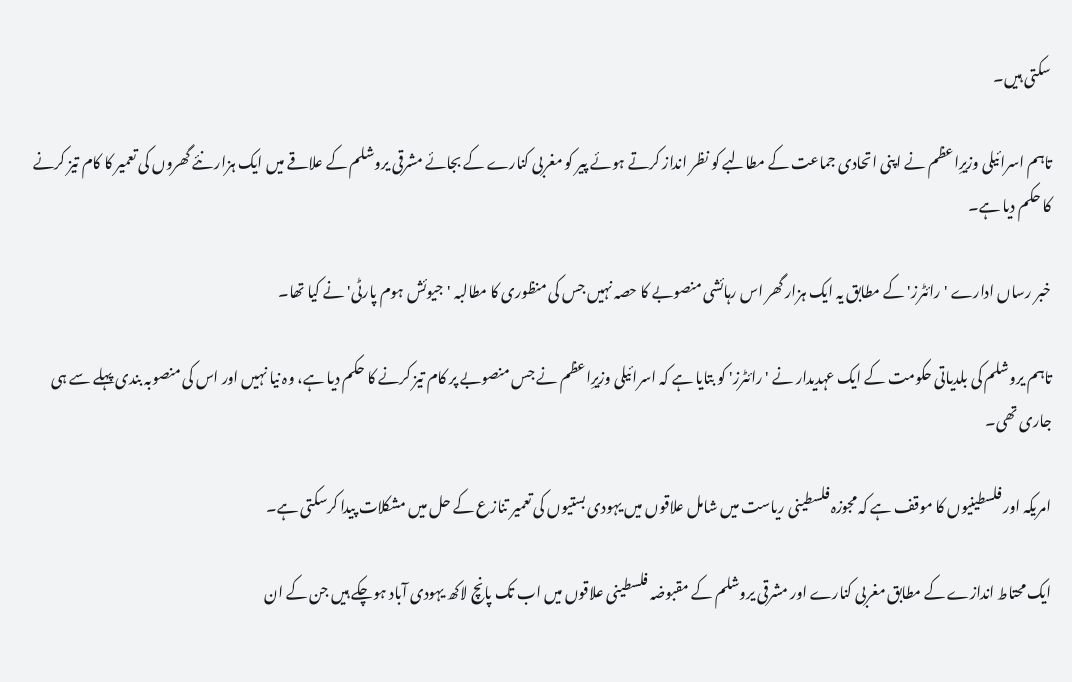سکتی ہیں۔

تاہم اسرائیلی وزیرِاعظم نے اپنی اتحادی جماعت کے مطالبے کو نظر انداز کرتے ہوئے پیر کو مغربی کنارے کے بجائے مشرقی یروشلم کے علاقے میں ایک ہزار نئے گھروں کی تعمیر کا کام تیز کرنے کا حکم دیا ہے۔

خبر رساں ادارے 'رائٹرز' کے مطابق یہ ایک ہزار گھر اس رہائشی منصوبے کا حصہ نہیں جس کی منظوری کا مطالبہ 'جیوئش ہوم پارٹی' نے کیا تھا۔

تاہم یروشلم کی بلدیاتی حکومت کے ایک عہدیدار نے 'رائٹرز' کو بتایا ہے کہ اسرائیلی وزیرِاعظم نے جس منصوبے پر کام تیز کرنے کا حکم دیا ہے، وہ نیا نہیں اور اس کی منصوبہ بندی پہلے سے ہی جاری تھی۔

امریکہ اور فلسطینیوں کا موقف ہے کہ مجوزہ فلسطینی ریاست میں شامل علاقوں میں یہودی بستیوں کی تعمیر تنازع کے حل میں مشکلات پیدا کرسکتی ہے۔

ایک محتاط اندازے کے مطابق مغربی کنارے اور مشرقی یروشلم کے مقبوضہ فلسطینی علاقوں میں اب تک پانچ لاکھ یہودی آباد ہوچکے ہیں جن کے ان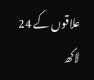علاقوں کے 24 لاکھ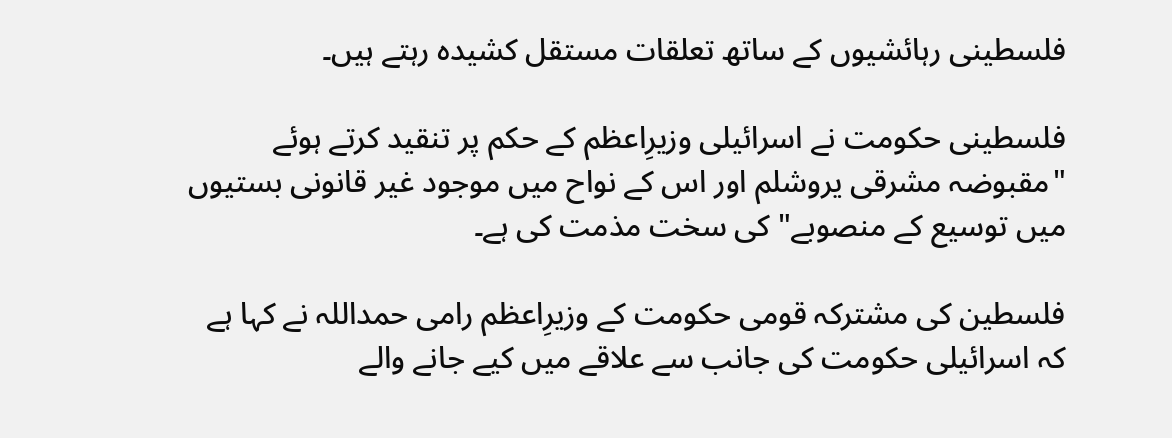فلسطینی رہائشیوں کے ساتھ تعلقات مستقل کشیدہ رہتے ہیں۔

فلسطینی حکومت نے اسرائیلی وزیرِاعظم کے حکم پر تنقید کرتے ہوئے "مقبوضہ مشرقی یروشلم اور اس کے نواح میں موجود غیر قانونی بستیوں میں توسیع کے منصوبے" کی سخت مذمت کی ہے۔

فلسطین کی مشترکہ قومی حکومت کے وزیرِاعظم رامی حمداللہ نے کہا ہے کہ اسرائیلی حکومت کی جانب سے علاقے میں کیے جانے والے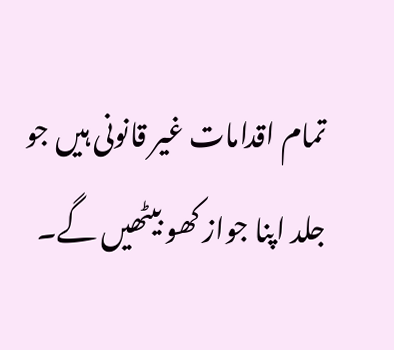تمام اقدامات غیر قانونی ہیں جو جلد اپنا جواز کھو بیٹھیں گے۔